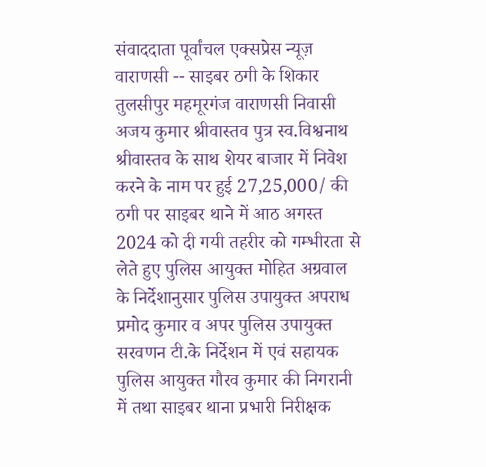संवाददाता पूर्वांचल एक्सप्रेस न्यूज़
वाराणसी -- साइबर ठगी के शिकार तुलसीपुर महमूरगंज वाराणसी निवासी अजय कुमार श्रीवास्तव पुत्र स्व.विश्वनाथ श्रीवास्तव के साथ शेयर बाजार में निवेश करने के नाम पर हुई 27,25,000/ की ठगी पर साइबर थाने में आठ अगस्त 2024 को दी गयी तहरीर को गम्भीरता से लेते हुए पुलिस आयुक्त मोहित अग्रवाल के निर्देशानुसार पुलिस उपायुक्त अपराध प्रमोद कुमार व अपर पुलिस उपायुक्त सरवणन टी.के निर्देशन में एवं सहायक पुलिस आयुक्त गौरव कुमार की निगरानी में तथा साइबर थाना प्रभारी निरीक्षक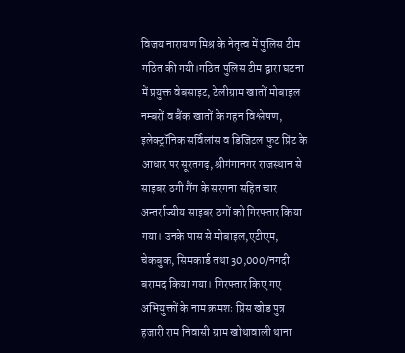विजय नारायण मिश्र के नेतृत्व में पुलिस टीम गठित की गयी।गठित पुलिस टीम द्वारा घटना में प्रयुक्त वेबसाइट, टेलीग्राम खातों मोबाइल नम्बरों व बैंक खातों के गहन विश्लेषण, इलेक्ट्रॉनिक सर्विलांस व डिजिटल फुट प्रिंट के आधार पर सूरतगढ़, श्रीगंगानगर राजस्थान से साइबर ठगी गैंग के सरगना सहित चार अन्तर्राज्यीय साइबर ठगों को गिरफ्तार किया गया। उनके पास से मोबाइल,एटीएम, चेकबुक, सिमकार्ड तथा 30,000/नगदी बरामद किया गया। गिरफ्तार किए गए अभियुक्तों के नाम क्रमशः प्रिंस खोड पुत्र हजारी राम निवासी ग्राम खोथावाली थाना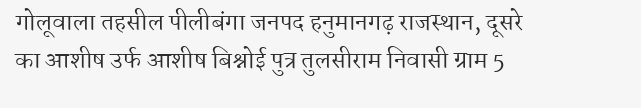गोलूवाला तहसील पीलीबंगा जनपद हनुमानगढ़ राजस्थान, दूसरे का आशीष उर्फ आशीष बिश्नोई पुत्र तुलसीराम निवासी ग्राम 5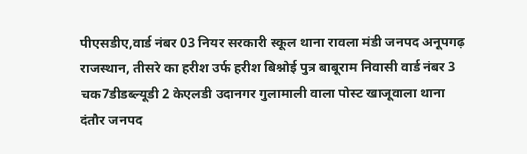पीएसडीए,वार्ड नंबर 03 नियर सरकारी स्कूल थाना रावला मंडी जनपद अनूपगढ़ राजस्थान, तीसरे का हरीश उर्फ हरीश बिश्नोई पुत्र बाबूराम निवासी वार्ड नंबर 3 चक7डीडब्ल्यूडी 2 केएलडी उदानगर गुलामाली वाला पोस्ट खाजूवाला थाना दंतौर जनपद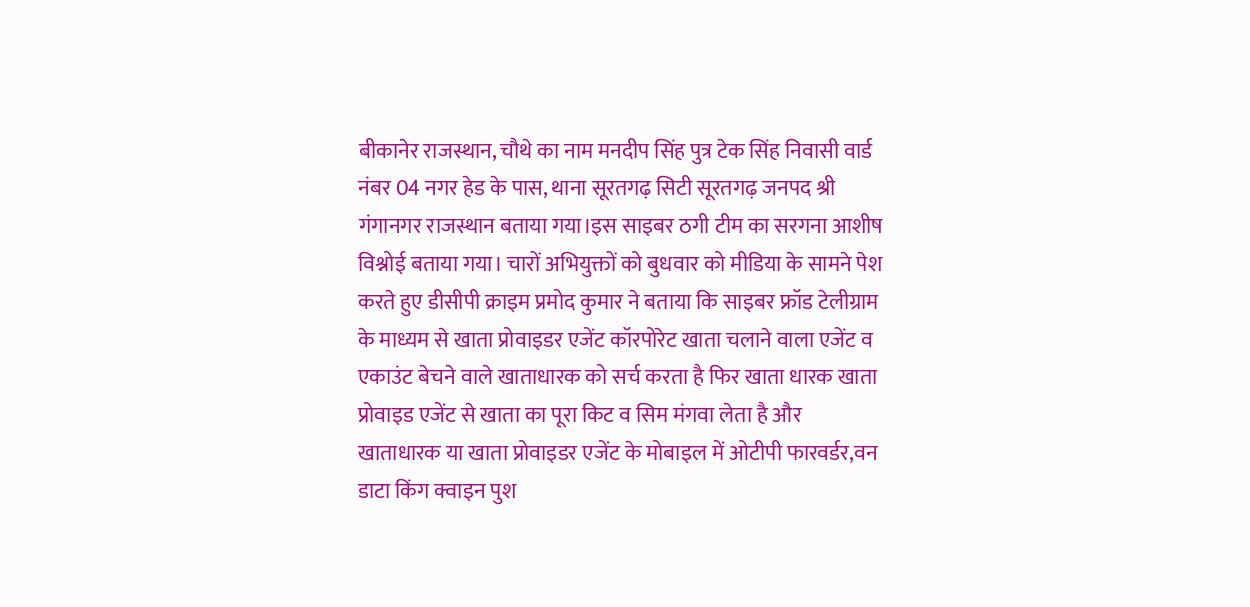बीकानेर राजस्थान, चौथे का नाम मनदीप सिंह पुत्र टेक सिंह निवासी वार्ड नंबर 04 नगर हेड के पास, थाना सूरतगढ़ सिटी सूरतगढ़ जनपद श्री गंगानगर राजस्थान बताया गया।इस साइबर ठगी टीम का सरगना आशीष विश्नोई बताया गया। चारों अभियुक्तों को बुधवार को मीडिया के सामने पेश करते हुए डीसीपी क्राइम प्रमोद कुमार ने बताया कि साइबर फ्रॉड टेलीग्राम के माध्यम से खाता प्रोवाइडर एजेंट कॉरपोरेट खाता चलाने वाला एजेंट व एकाउंट बेचने वाले खाताधारक को सर्च करता है फिर खाता धारक खाता प्रोवाइड एजेंट से खाता का पूरा किट व सिम मंगवा लेता है और खाताधारक या खाता प्रोवाइडर एजेंट के मोबाइल में ओटीपी फारवर्डर,वन डाटा किंग क्वाइन पुश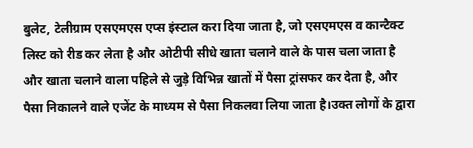बुलेट, टेलीग्राम एसएमएस एप्स इंस्टाल करा दिया जाता है, जो एसएमएस व कान्टैक्ट लिस्ट को रीड कर लेता है और ओटीपी सीधे खाता चलाने वाले के पास चला जाता है और खाता चलाने वाला पहिले से जुड़े विभिन्न खातों में पैसा ट्रांसफर कर देता है, और पैसा निकालने वाले एजेंट के माध्यम से पैसा निकलवा लिया जाता है।उक्त लोगों के द्वारा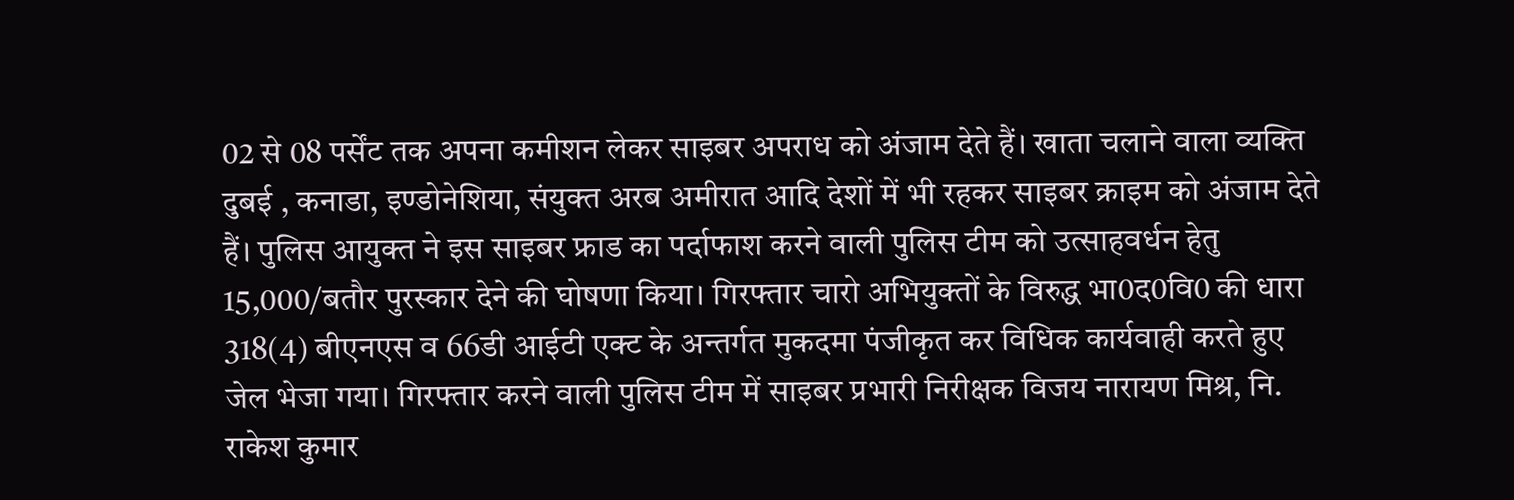02 से 08 पर्सेंट तक अपना कमीशन लेकर साइबर अपराध को अंजाम देते हैं। खाता चलाने वाला व्यक्ति दुबई , कनाडा, इण्डोनेशिया, संयुक्त अरब अमीरात आदि देशों में भी रहकर साइबर क्राइम को अंजाम देते हैं। पुलिस आयुक्त ने इस साइबर फ्राड का पर्दाफाश करने वाली पुलिस टीम को उत्साहवर्धन हेतु 15,000/बतौर पुरस्कार देने की घोषणा किया। गिरफ्तार चारो अभियुक्तों के विरुद्ध भा0द0वि0 की धारा 318(4) बीएनएस व 66डी आईटी एक्ट के अन्तर्गत मुकदमा पंजीकृत कर विधिक कार्यवाही करते हुए जेल भेजा गया। गिरफ्तार करने वाली पुलिस टीम में साइबर प्रभारी निरीक्षक विजय नारायण मिश्र, नि. राकेश कुमार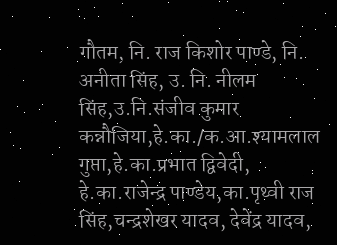गौतम, नि. राज किशोर पाण्डे, नि. अनीता सिंह, उ. नि. नीलम सिंह,उ.नि.संजीव कुमार कन्नौजिया,हे.का./क.आ.श्यामलाल गुप्ता,हे.का.प्रभात द्विवेदी, हे.का.राजेन्द्र पाण्डेय,का.पृथ्वी राज सिंह,चन्द्रशेखर यादव, देवेंद्र यादव,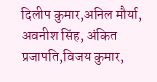दिलीप कुमार,अनिल मौर्या, अवनीश सिंह, अंकित प्रजापति,विजय कुमार,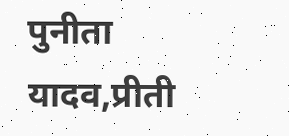पुनीता यादव,प्रीती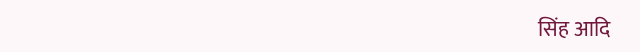सिंह आदि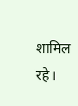शामिल रहे।